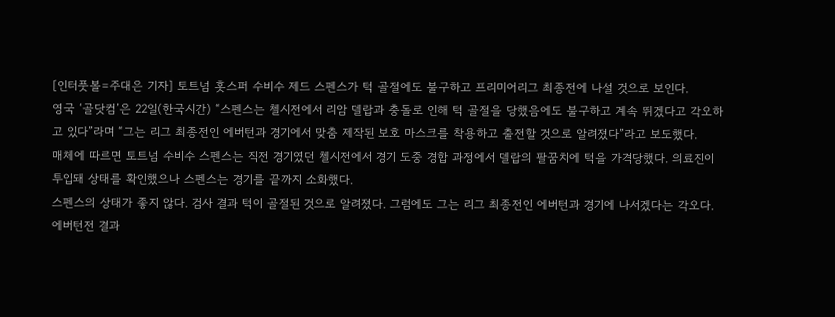[인터풋볼=주대은 기자] 토트넘 홋스퍼 수비수 제드 스펜스가 턱 골절에도 불구하고 프리미어리그 최종전에 나설 것으로 보인다.
영국 ‘골닷컴’은 22일(한국시간) “스펜스는 첼시전에서 리암 델랍과 충돌로 인해 턱 골절을 당했음에도 불구하고 계속 뛰겠다고 각오하고 있다”라며 “그는 리그 최종전인 에버턴과 경기에서 맞춤 제작된 보호 마스크를 착용하고 출전할 것으로 알려졌다”라고 보도했다.
매체에 따르면 토트넘 수비수 스펜스는 직전 경기였던 첼시전에서 경기 도중 경합 과정에서 델랍의 팔꿈치에 턱을 가격당했다. 의료진이 투입돼 상태를 확인했으나 스펜스는 경기를 끝까지 소화했다.
스펜스의 상태가 좋지 않다. 검사 결과 턱이 골절된 것으로 알려졌다. 그럼에도 그는 리그 최종전인 에버턴과 경기에 나서겠다는 각오다. 에버턴전 결과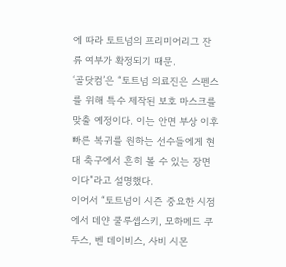에 따라 토트넘의 프리미어리그 잔류 여부가 확정되기 때문.
‘골닷컴’은 “토트넘 의료진은 스펜스를 위해 특수 제작된 보호 마스크를 맞출 예정이다. 이는 안면 부상 이후 빠른 복귀를 원하는 선수들에게 현대 축구에서 흔히 볼 수 있는 장면이다”라고 설명했다.
이어서 “토트넘이 시즌 중요한 시점에서 데얀 쿨루셉스키, 모하메드 쿠두스, 벤 데이비스, 사비 시몬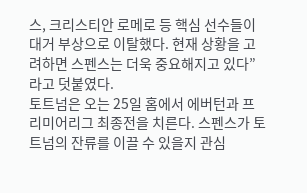스, 크리스티안 로메로 등 핵심 선수들이 대거 부상으로 이탈했다. 현재 상황을 고려하면 스펜스는 더욱 중요해지고 있다”라고 덧붙였다.
토트넘은 오는 25일 홈에서 에버턴과 프리미어리그 최종전을 치른다. 스펜스가 토트넘의 잔류를 이끌 수 있을지 관심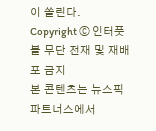이 쏠린다.
Copyright ⓒ 인터풋볼 무단 전재 및 재배포 금지
본 콘텐츠는 뉴스픽 파트너스에서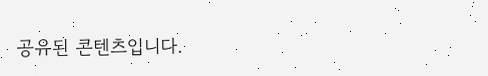공유된 콘텐츠입니다.